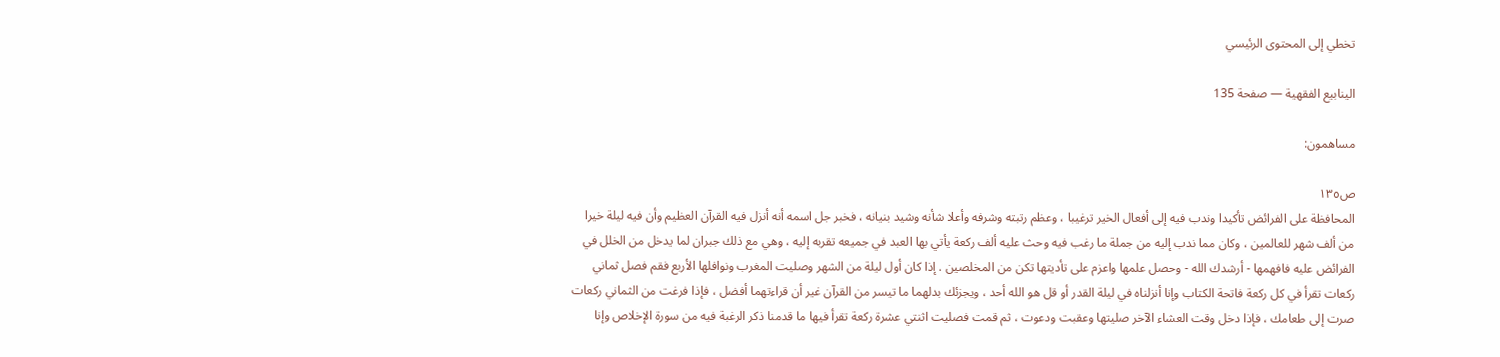تخطي إلى المحتوى الرئيسي

الينابيع الفقهية — صفحة 135

مساهمون:

ص١٣٥
المحافظة على الفرائض تأكيدا وندب فيه إلى أفعال الخير ترغيبا ، وعظم رتبته وشرفه وأعلا شأنه وشيد بنيانه ، فخبر جل اسمه أنه أنزل فيه القرآن العظيم وأن فيه ليلة خيرا من ألف شهر للعالمين ، وكان مما ندب إليه من جملة ما رغب فيه وحث عليه ألف ركعة يأتي بها العبد في جميعه تقربه إليه ، وهي مع ذلك جبران لما يدخل من الخلل في الفرائض عليه فافهمها - أرشدك الله - وحصل علمها واعزم على تأديتها تكن من المخلصين . إذا كان أول ليلة من الشهر وصليت المغرب ونوافلها الأربع فقم فصل ثماني ركعات تقرأ في كل ركعة فاتحة الكتاب وإنا أنزلناه في ليلة القدر أو قل هو الله أحد ، ويجزئك بدلهما ما تيسر من القرآن غير أن قراءتهما أفضل ، فإذا فرغت من الثماني ركعات صرت إلى طعامك ، فإذا دخل وقت العشاء الآخر صليتها وعقبت ودعوت ، ثم قمت فصليت اثنتي عشرة ركعة تقرأ فيها ما قدمنا ذكر الرغبة فيه من سورة الإخلاص وإنا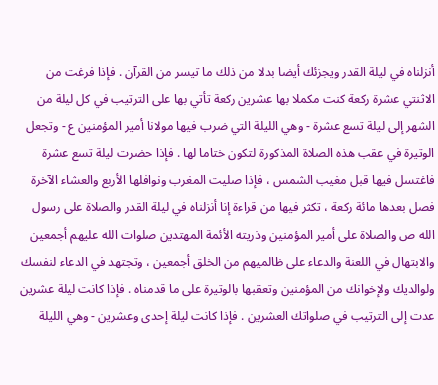أنزلناه في ليلة القدر ويجزئك أيضا بدلا من ذلك ما تيسر من القرآن . فإذا فرغت من الاثنتي عشرة ركعة كنت مكملا بها عشرين ركعة تأتي بها على الترتيب في كل ليلة من الشهر إلى ليلة تسع عشرة - وهي الليلة التي ضرب فيها مولانا أمير المؤمنين ع - وتجعل الوتيرة في عقب هذه الصلاة المذكورة لتكون ختاما لها . فإذا حضرت ليلة تسع عشرة فاغتسل فيها قبل مغيب الشمس ، فإذا صليت المغرب ونوافلها الأربع والعشاء الآخرة فصل بعدها مائة ركعة ، تكثر فيها من قراءة إنا أنزلناه في ليلة القدر والصلاة على رسول الله ص والصلاة على أمير المؤمنين وذريته الأئمة المهتدين صلوات الله عليهم أجمعين والابتهال في اللعنة والدعاء على ظالميهم من الخلق أجمعين ، وتجتهد في الدعاء لنفسك ولوالديك ولإخوانك من المؤمنين وتعقبها بالوتيرة على ما قدمناه . فإذا كانت ليلة عشرين عدت إلى الترتيب في صلواتك العشرين . فإذا كانت ليلة إحدى وعشرين - وهي الليلة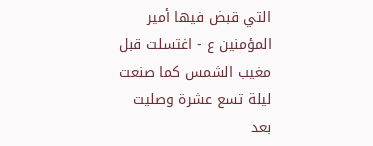التي قبض فيها أمير المؤمنين ع - اغتسلت قبل مغيب الشمس كما صنعت ليلة تسع عشرة وصليت بعد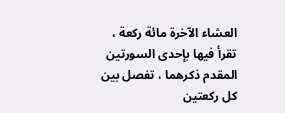العشاء الآخرة مائة ركعة ، تقرأ فيها بإحدى السورتين المقدم ذكرهما ، تفصل بين كل ركعتين